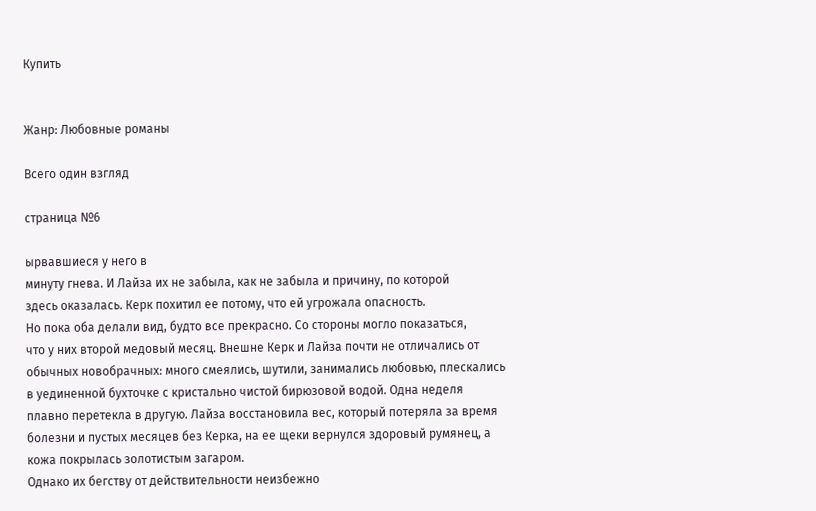Купить


Жанр: Любовные романы

Всего один взгляд

страница №6

ырвавшиеся у него в
минуту гнева. И Лайза их не забыла, как не забыла и причину, по которой
здесь оказалась. Керк похитил ее потому, что ей угрожала опасность.
Но пока оба делали вид, будто все прекрасно. Со стороны могло показаться,
что у них второй медовый месяц. Внешне Керк и Лайза почти не отличались от
обычных новобрачных: много смеялись, шутили, занимались любовью, плескались
в уединенной бухточке с кристально чистой бирюзовой водой. Одна неделя
плавно перетекла в другую. Лайза восстановила вес, который потеряла за время
болезни и пустых месяцев без Керка, на ее щеки вернулся здоровый румянец, а
кожа покрылась золотистым загаром.
Однако их бегству от действительности неизбежно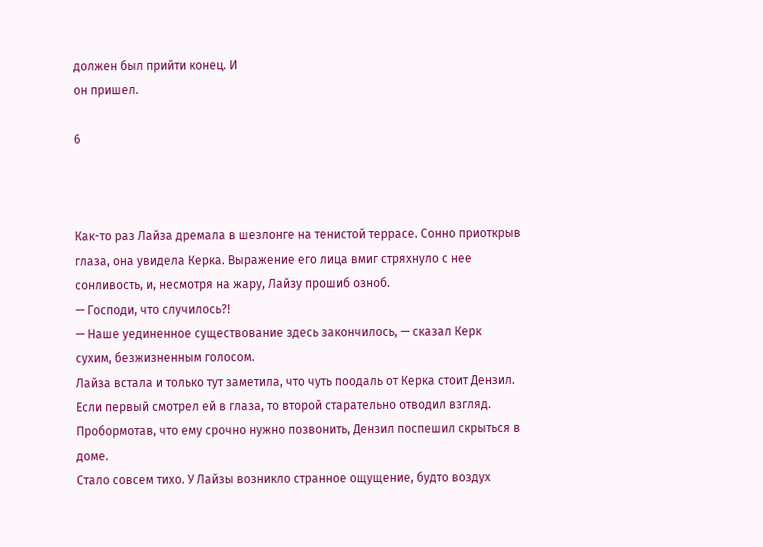должен был прийти конец. И
он пришел.

6



Как-то раз Лайза дремала в шезлонге на тенистой террасе. Сонно приоткрыв
глаза, она увидела Керка. Выражение его лица вмиг стряхнуло с нее
сонливость, и, несмотря на жару, Лайзу прошиб озноб.
— Господи, что случилось?!
— Наше уединенное существование здесь закончилось, — сказал Керк
сухим, безжизненным голосом.
Лайза встала и только тут заметила, что чуть поодаль от Керка стоит Дензил.
Если первый смотрел ей в глаза, то второй старательно отводил взгляд.
Пробормотав, что ему срочно нужно позвонить, Дензил поспешил скрыться в
доме.
Стало совсем тихо. У Лайзы возникло странное ощущение, будто воздух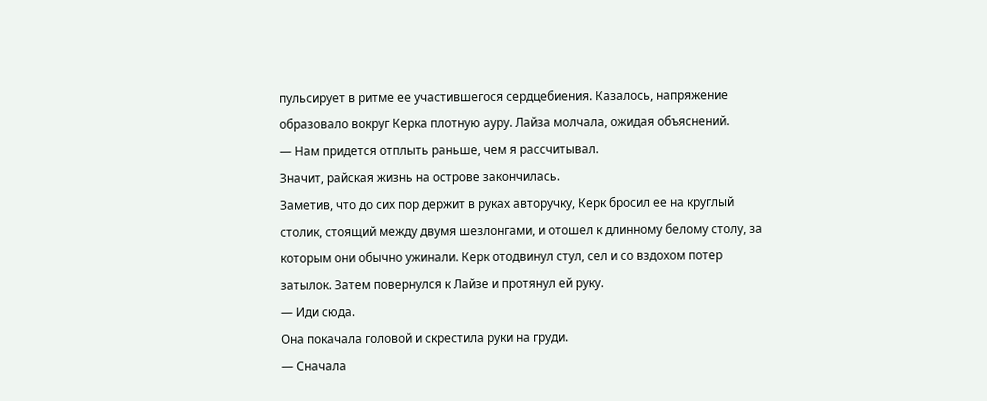пульсирует в ритме ее участившегося сердцебиения. Казалось, напряжение
образовало вокруг Керка плотную ауру. Лайза молчала, ожидая объяснений.
— Нам придется отплыть раньше, чем я рассчитывал.
Значит, райская жизнь на острове закончилась.
Заметив, что до сих пор держит в руках авторучку, Керк бросил ее на круглый
столик, стоящий между двумя шезлонгами, и отошел к длинному белому столу, за
которым они обычно ужинали. Керк отодвинул стул, сел и со вздохом потер
затылок. Затем повернулся к Лайзе и протянул ей руку.
— Иди сюда.
Она покачала головой и скрестила руки на груди.
— Сначала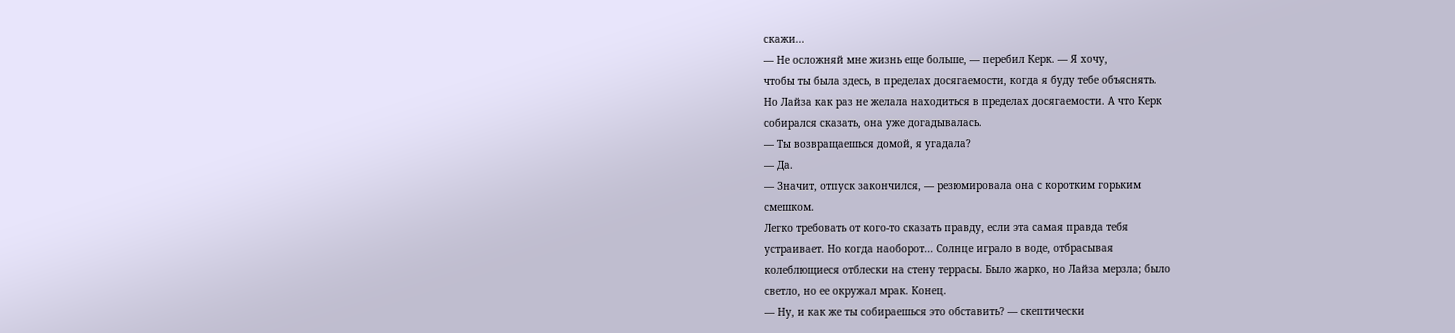скажи...
— Не осложняй мне жизнь еще больше, — перебил Керк. — Я хочу,
чтобы ты была здесь, в пределах досягаемости, когда я буду тебе объяснять.
Но Лайза как раз не желала находиться в пределах досягаемости. А что Керк
собирался сказать, она уже догадывалась.
— Ты возвращаешься домой, я угадала?
— Да.
— Значит, отпуск закончился, — резюмировала она с коротким горьким
смешком.
Легко требовать от кого-то сказать правду, если эта самая правда тебя
устраивает. Но когда наоборот... Солнце играло в воде, отбрасывая
колеблющиеся отблески на стену террасы. Было жарко, но Лайза мерзла; было
светло, но ее окружал мрак. Конец.
— Ну, и как же ты собираешься это обставить? — скептически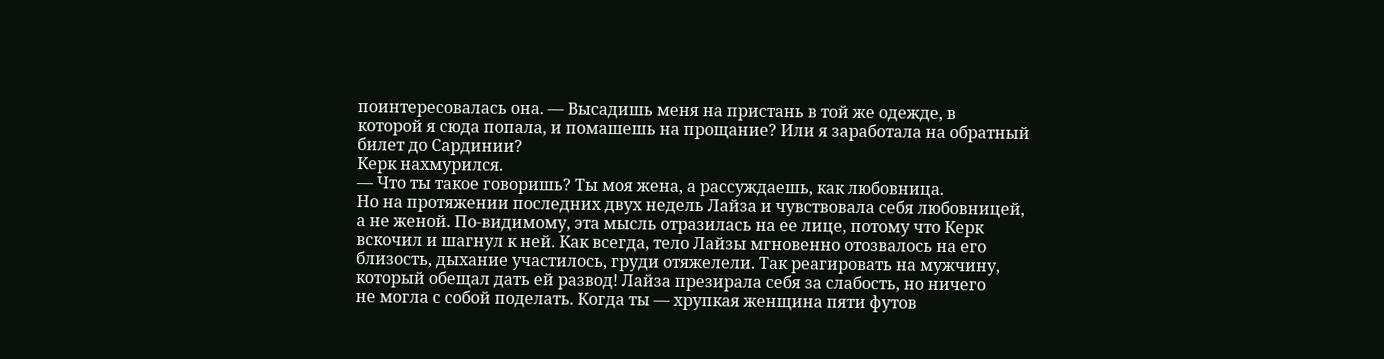поинтересовалась она. — Высадишь меня на пристань в той же одежде, в
которой я сюда попала, и помашешь на прощание? Или я заработала на обратный
билет до Сардинии?
Керк нахмурился.
— Что ты такое говоришь? Ты моя жена, а рассуждаешь, как любовница.
Но на протяжении последних двух недель Лайза и чувствовала себя любовницей,
а не женой. По-видимому, эта мысль отразилась на ее лице, потому что Керк
вскочил и шагнул к ней. Как всегда, тело Лайзы мгновенно отозвалось на его
близость, дыхание участилось, груди отяжелели. Так реагировать на мужчину,
который обещал дать ей развод! Лайза презирала себя за слабость, но ничего
не могла с собой поделать. Когда ты — хрупкая женщина пяти футов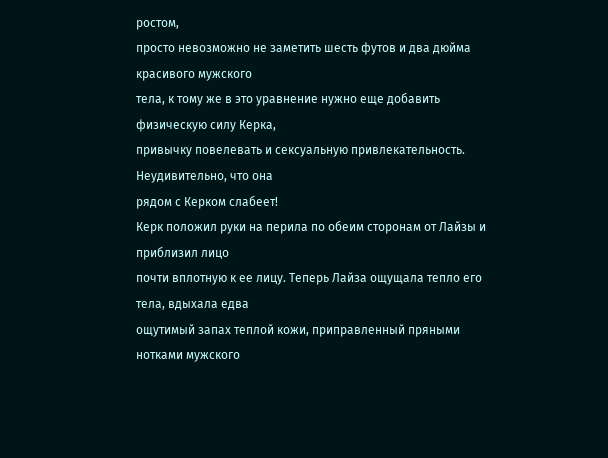ростом,
просто невозможно не заметить шесть футов и два дюйма красивого мужского
тела, к тому же в это уравнение нужно еще добавить физическую силу Керка,
привычку повелевать и сексуальную привлекательность. Неудивительно, что она
рядом с Керком слабеет!
Керк положил руки на перила по обеим сторонам от Лайзы и приблизил лицо
почти вплотную к ее лицу. Теперь Лайза ощущала тепло его тела, вдыхала едва
ощутимый запах теплой кожи, приправленный пряными нотками мужского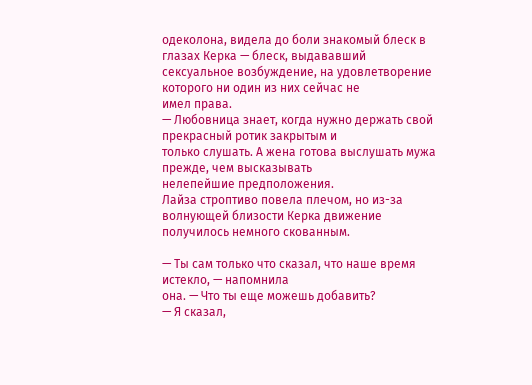одеколона, видела до боли знакомый блеск в глазах Керка — блеск, выдававший
сексуальное возбуждение, на удовлетворение которого ни один из них сейчас не
имел права.
— Любовница знает, когда нужно держать свой прекрасный ротик закрытым и
только слушать. А жена готова выслушать мужа прежде, чем высказывать
нелепейшие предположения.
Лайза строптиво повела плечом, но из-за волнующей близости Керка движение
получилось немного скованным.

— Ты сам только что сказал, что наше время истекло, — напомнила
она. — Что ты еще можешь добавить?
— Я сказал,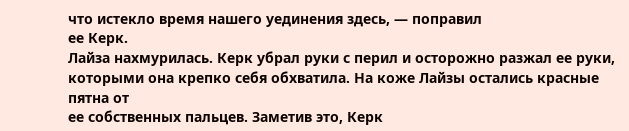что истекло время нашего уединения здесь, — поправил
ее Керк.
Лайза нахмурилась. Керк убрал руки с перил и осторожно разжал ее руки,
которыми она крепко себя обхватила. На коже Лайзы остались красные пятна от
ее собственных пальцев. Заметив это, Керк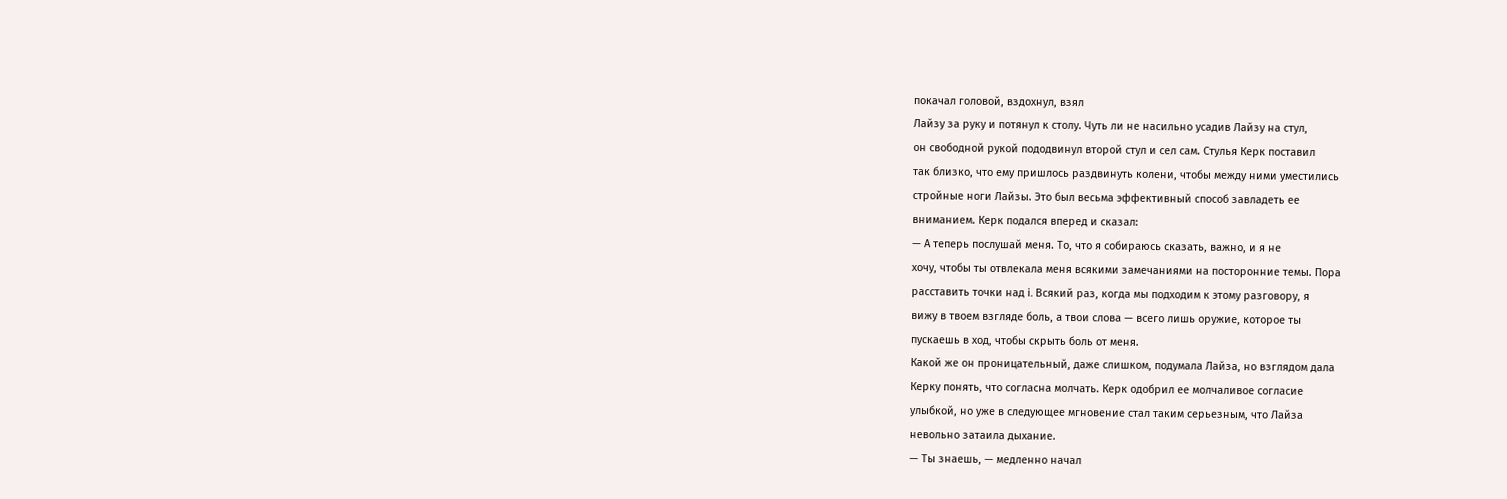покачал головой, вздохнул, взял
Лайзу за руку и потянул к столу. Чуть ли не насильно усадив Лайзу на стул,
он свободной рукой пододвинул второй стул и сел сам. Стулья Керк поставил
так близко, что ему пришлось раздвинуть колени, чтобы между ними уместились
стройные ноги Лайзы. Это был весьма эффективный способ завладеть ее
вниманием. Керк подался вперед и сказал:
— А теперь послушай меня. То, что я собираюсь сказать, важно, и я не
хочу, чтобы ты отвлекала меня всякими замечаниями на посторонние темы. Пора
расставить точки над i. Всякий раз, когда мы подходим к этому разговору, я
вижу в твоем взгляде боль, а твои слова — всего лишь оружие, которое ты
пускаешь в ход, чтобы скрыть боль от меня.
Какой же он проницательный, даже слишком, подумала Лайза, но взглядом дала
Керку понять, что согласна молчать. Керк одобрил ее молчаливое согласие
улыбкой, но уже в следующее мгновение стал таким серьезным, что Лайза
невольно затаила дыхание.
— Ты знаешь, — медленно начал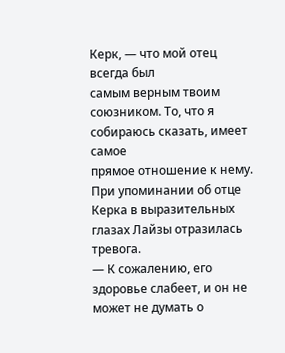Керк, — что мой отец всегда был
самым верным твоим союзником. То, что я собираюсь сказать, имеет самое
прямое отношение к нему.
При упоминании об отце Керка в выразительных глазах Лайзы отразилась
тревога.
— К сожалению, его здоровье слабеет, и он не может не думать о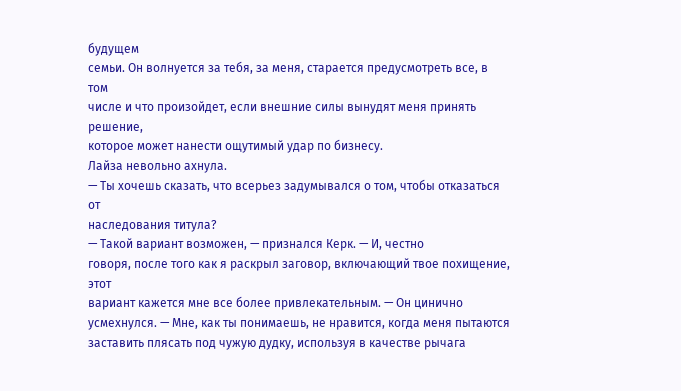будущем
семьи. Он волнуется за тебя, за меня, старается предусмотреть все, в том
числе и что произойдет, если внешние силы вынудят меня принять решение,
которое может нанести ощутимый удар по бизнесу.
Лайза невольно ахнула.
— Ты хочешь сказать, что всерьез задумывался о том, чтобы отказаться от
наследования титула?
— Такой вариант возможен, — признался Керк. — И, честно
говоря, после того как я раскрыл заговор, включающий твое похищение, этот
вариант кажется мне все более привлекательным. — Он цинично
усмехнулся. — Мне, как ты понимаешь, не нравится, когда меня пытаются
заставить плясать под чужую дудку, используя в качестве рычага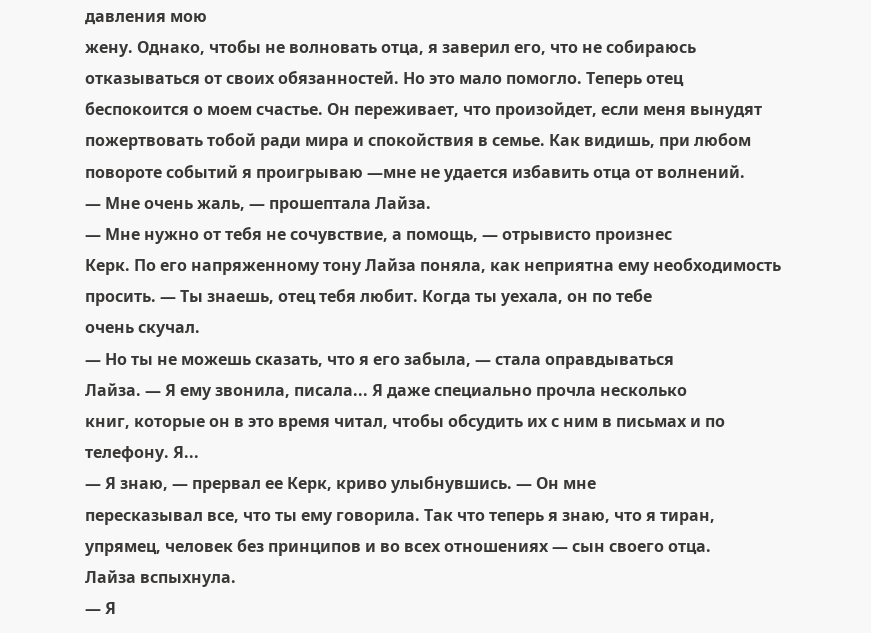давления мою
жену. Однако, чтобы не волновать отца, я заверил его, что не собираюсь
отказываться от своих обязанностей. Но это мало помогло. Теперь отец
беспокоится о моем счастье. Он переживает, что произойдет, если меня вынудят
пожертвовать тобой ради мира и спокойствия в семье. Как видишь, при любом
повороте событий я проигрываю —мне не удается избавить отца от волнений.
— Мне очень жаль, — прошептала Лайза.
— Мне нужно от тебя не сочувствие, а помощь, — отрывисто произнес
Керк. По его напряженному тону Лайза поняла, как неприятна ему необходимость
просить. — Ты знаешь, отец тебя любит. Когда ты уехала, он по тебе
очень скучал.
— Но ты не можешь сказать, что я его забыла, — стала оправдываться
Лайза. — Я ему звонила, писала... Я даже специально прочла несколько
книг, которые он в это время читал, чтобы обсудить их с ним в письмах и по
телефону. Я...
— Я знаю, — прервал ее Керк, криво улыбнувшись. — Он мне
пересказывал все, что ты ему говорила. Так что теперь я знаю, что я тиран,
упрямец, человек без принципов и во всех отношениях — сын своего отца.
Лайза вспыхнула.
— Я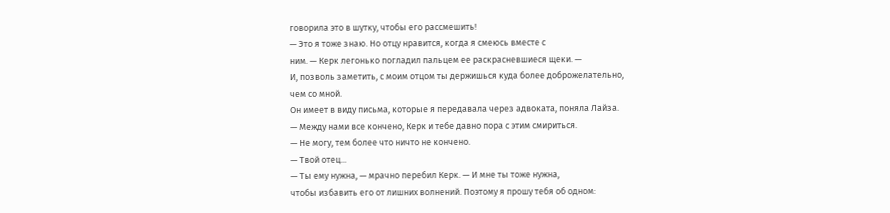говорила это в шутку, чтобы его рассмешить!
— Это я тоже знаю. Но отцу нравится, когда я смеюсь вместе с
ним. — Керк легонько погладил пальцем ее раскрасневшиеся щеки. —
И, позволь заметить, с моим отцом ты держишься куда более доброжелательно,
чем со мной.
Он имеет в виду письма, которые я передавала через адвоката, поняла Лайза.
— Между нами все кончено, Керк и тебе давно пора с этим смириться.
— Не могу, тем более что ничто не кончено.
— Твой отец...
— Ты ему нужна, — мрачно перебил Керк. — И мне ты тоже нужна,
чтобы избавить его от лишних волнений. Поэтому я прошу тебя об одном: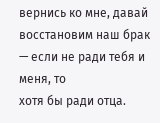вернись ко мне, давай восстановим наш брак — если не ради тебя и меня, то
хотя бы ради отца.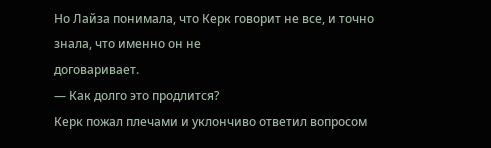Но Лайза понимала, что Керк говорит не все, и точно знала, что именно он не
договаривает.
— Как долго это продлится?
Керк пожал плечами и уклончиво ответил вопросом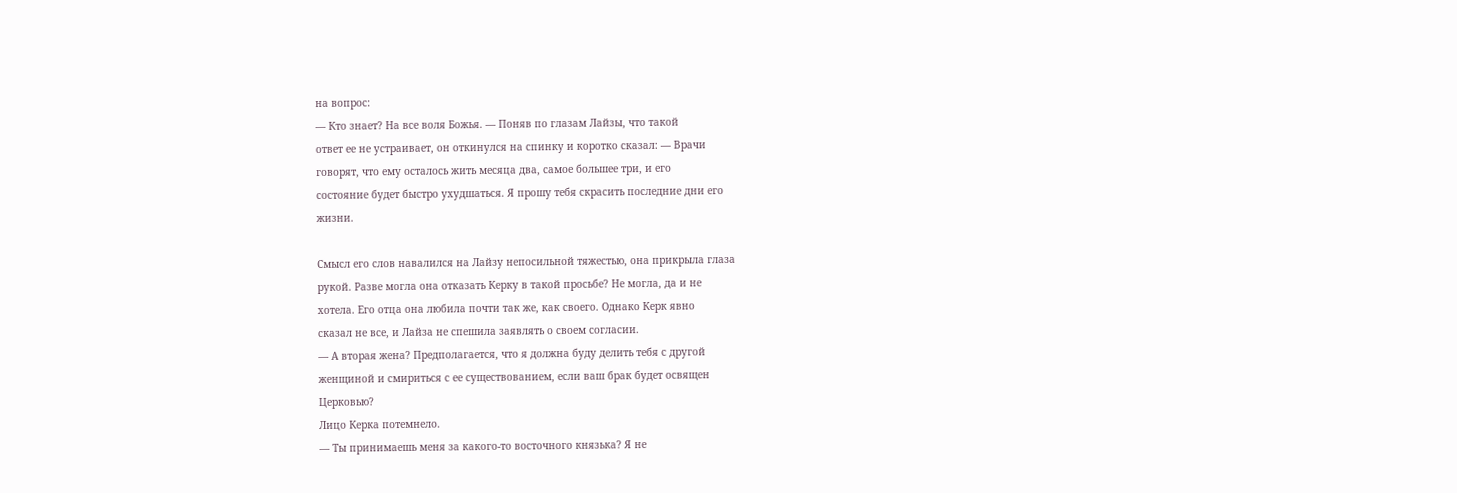на вопрос:
— Кто знает? На все воля Божья. — Поняв по глазам Лайзы, что такой
ответ ее не устраивает, он откинулся на спинку и коротко сказал: — Врачи
говорят, что ему осталось жить месяца два, самое большее три, и его
состояние будет быстро ухудшаться. Я прошу тебя скрасить последние дни его
жизни.

Смысл его слов навалился на Лайзу непосильной тяжестью, она прикрыла глаза
рукой. Разве могла она отказать Керку в такой просьбе? Не могла, да и не
хотела. Его отца она любила почти так же, как своего. Однако Керк явно
сказал не все, и Лайза не спешила заявлять о своем согласии.
— А вторая жена? Предполагается, что я должна буду делить тебя с другой
женщиной и смириться с ее существованием, если ваш брак будет освящен
Церковью?
Лицо Керка потемнело.
— Ты принимаешь меня за какого-то восточного князька? Я не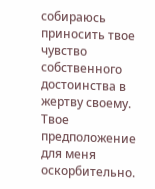собираюсь
приносить твое чувство собственного достоинства в жертву своему. Твое
предположение для меня оскорбительно.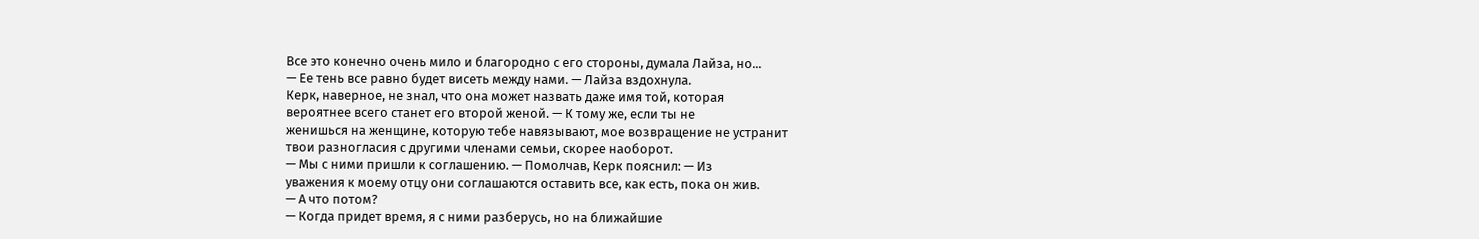Все это конечно очень мило и благородно с его стороны, думала Лайза, но...
— Ее тень все равно будет висеть между нами. — Лайза вздохнула.
Керк, наверное, не знал, что она может назвать даже имя той, которая
вероятнее всего станет его второй женой. — К тому же, если ты не
женишься на женщине, которую тебе навязывают, мое возвращение не устранит
твои разногласия с другими членами семьи, скорее наоборот.
— Мы с ними пришли к соглашению. — Помолчав, Керк пояснил: — Из
уважения к моему отцу они соглашаются оставить все, как есть, пока он жив.
— А что потом?
— Когда придет время, я с ними разберусь, но на ближайшие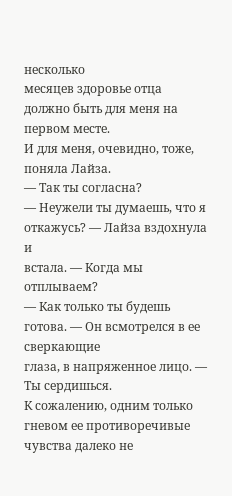несколько
месяцев здоровье отца должно быть для меня на первом месте.
И для меня, очевидно, тоже, поняла Лайза.
— Так ты согласна?
— Неужели ты думаешь, что я откажусь? — Лайза вздохнула и
встала. — Когда мы отплываем?
— Как только ты будешь готова. — Он всмотрелся в ее сверкающие
глаза, в напряженное лицо. — Ты сердишься.
К сожалению, одним только гневом ее противоречивые чувства далеко не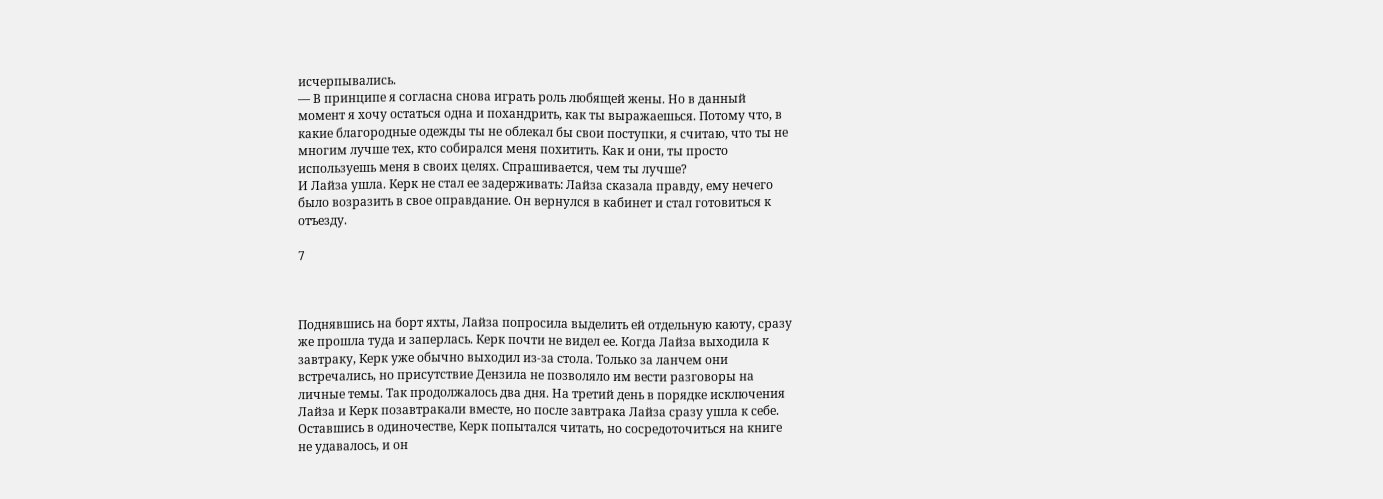исчерпывались.
— В принципе я согласна снова играть роль любящей жены. Но в данный
момент я хочу остаться одна и похандрить, как ты выражаешься. Потому что, в
какие благородные одежды ты не облекал бы свои поступки, я считаю, что ты не
многим лучше тех, кто собирался меня похитить. Как и они, ты просто
используешь меня в своих целях. Спрашивается, чем ты лучше?
И Лайза ушла. Керк не стал ее задерживать: Лайза сказала правду, ему нечего
было возразить в свое оправдание. Он вернулся в кабинет и стал готовиться к
отъезду.

7



Поднявшись на борт яхты, Лайза попросила выделить ей отдельную каюту, сразу
же прошла туда и заперлась. Керк почти не видел ее. Когда Лайза выходила к
завтраку, Керк уже обычно выходил из-за стола. Только за ланчем они
встречались, но присутствие Дензила не позволяло им вести разговоры на
личные темы. Так продолжалось два дня. На третий день в порядке исключения
Лайза и Керк позавтракали вместе, но после завтрака Лайза сразу ушла к себе.
Оставшись в одиночестве, Керк попытался читать, но сосредоточиться на книге
не удавалось, и он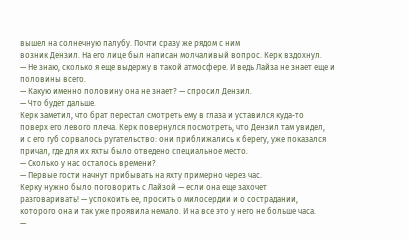вышел на солнечную палубу. Почти сразу же рядом с ним
возник Дензил. На его лице был написан молчаливый вопрос. Керк вздохнул.
— Не знаю, сколько я еще выдержу в такой атмосфере. И ведь Лайза не знает еще и половины всего.
— Какую именно половину она не знает? — спросил Дензил.
— Что будет дальше.
Керк заметил, что брат перестал смотреть ему в глаза и уставился куда-то
поверх его левого плеча. Керк повернулся посмотреть, что Дензил там увидел,
и с его губ сорвалось ругательство: они приближались к берегу, уже показался
причал, где для их яхты было отведено специальное место.
— Сколько у нас осталось времени?
— Первые гости начнут прибывать на яхту примерно через час.
Керку нужно было поговорить с Лайзой — если она еще захочет
разговаривать! — успокоить ее, просить о милосердии и о сострадании,
которого она и так уже проявила немало. И на все это у него не больше часа.
—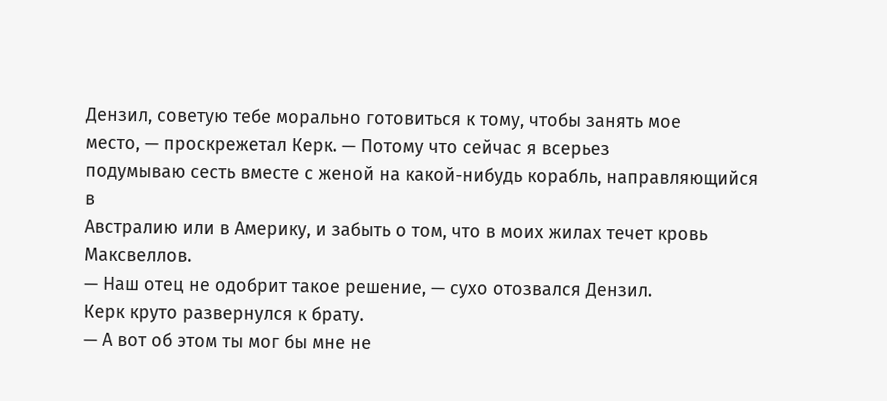Дензил, советую тебе морально готовиться к тому, чтобы занять мое
место, — проскрежетал Керк. — Потому что сейчас я всерьез
подумываю сесть вместе с женой на какой-нибудь корабль, направляющийся в
Австралию или в Америку, и забыть о том, что в моих жилах течет кровь
Максвеллов.
— Наш отец не одобрит такое решение, — сухо отозвался Дензил.
Керк круто развернулся к брату.
— А вот об этом ты мог бы мне не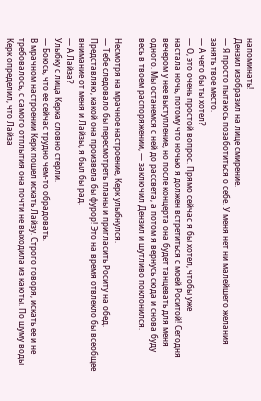напоминать!
Дензил изобразил на лице смирение.
— Я просто пытаюсь позаботиться о себе. У меня нет ни малейшего желания
занять твое место.
— А чего бы ты хотел?
— О, это очень простой вопрос. Прямо сейчас я бы хотел, чтобы уже
настала ночь, потому что ночью я должен встретиться с моей Роситой! Сегодня
вечером у нее выступление, но после концерта она будет танцевать для меня
одного. Мы останемся с ней до рассвета, а потом я вернусь сюда и снова буду
весь в твоем распоряжении, — заключил Дензил и шутливо поклонился.

Несмотря на мрачное настроение, Керк улыбнулся.
— Тебе следовало бы пересмотреть планы и пригласить Роситу на обед.
Представляю, какой она произвела бы фурор! Это на время отвлекло бы всеобщее
внимание от меня и Лайзы, я был бы рад.
— А Лайза?
Улыбку с лица Керка словно стерли.
— Боюсь, что ее сейчас трудно чем-то обрадовать.
В мрачном настроении Керк пошел искать Лайзу. Строго говоря, искать ее и не
требовалось, с самого отплытия она почти не выходила из каюты. По шуму воды
Керк определил, что Лайза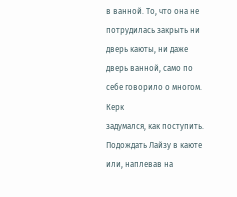в ванной. То, что она не потрудилась закрыть ни
дверь каюты, ни даже дверь ванной, само по себе говорило о многом. Керк
задумался, как поступить. Подождать Лайзу в каюте или, наплевав на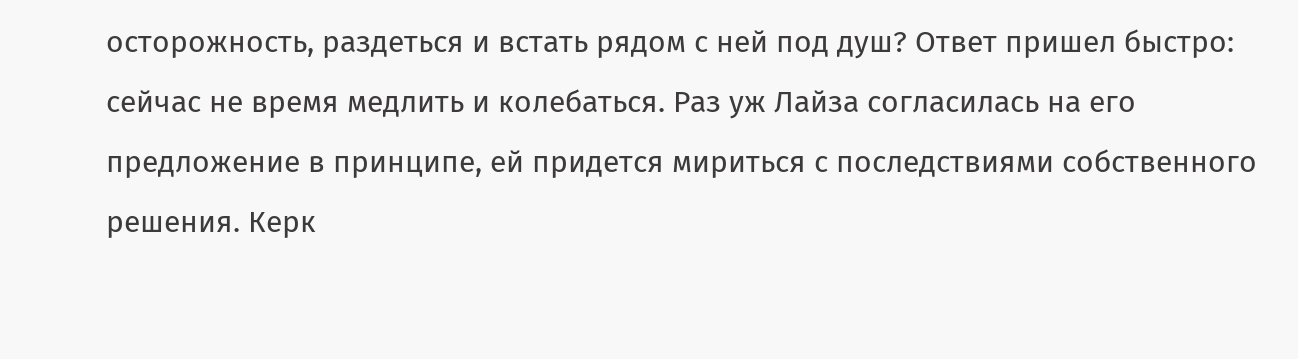осторожность, раздеться и встать рядом с ней под душ? Ответ пришел быстро:
сейчас не время медлить и колебаться. Раз уж Лайза согласилась на его
предложение в принципе, ей придется мириться с последствиями собственного
решения. Керк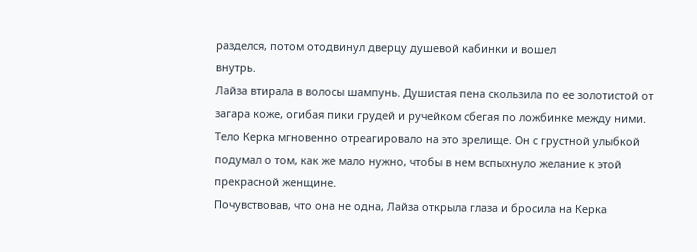разделся, потом отодвинул дверцу душевой кабинки и вошел
внутрь.
Лайза втирала в волосы шампунь. Душистая пена скользила по ее золотистой от
загара коже, огибая пики грудей и ручейком сбегая по ложбинке между ними.
Тело Керка мгновенно отреагировало на это зрелище. Он с грустной улыбкой
подумал о том, как же мало нужно, чтобы в нем вспыхнуло желание к этой
прекрасной женщине.
Почувствовав, что она не одна, Лайза открыла глаза и бросила на Керка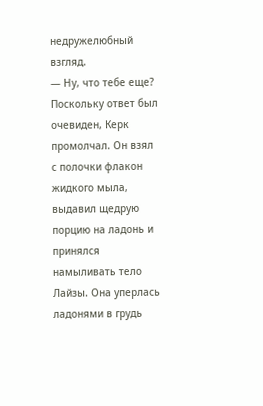недружелюбный взгляд.
— Ну, что тебе еще?
Поскольку ответ был очевиден, Керк промолчал. Он взял с полочки флакон
жидкого мыла, выдавил щедрую порцию на ладонь и принялся намыливать тело
Лайзы. Она уперлась ладонями в грудь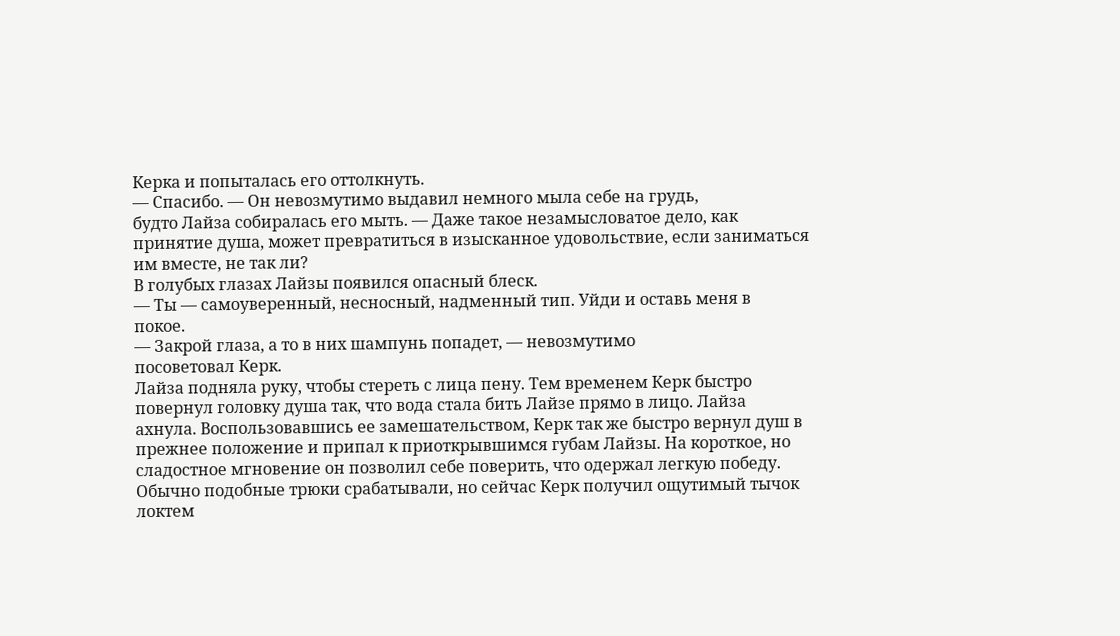Керка и попыталась его оттолкнуть.
— Спасибо. — Он невозмутимо выдавил немного мыла себе на грудь,
будто Лайза собиралась его мыть. — Даже такое незамысловатое дело, как
принятие душа, может превратиться в изысканное удовольствие, если заниматься
им вместе, не так ли?
В голубых глазах Лайзы появился опасный блеск.
— Ты — самоуверенный, несносный, надменный тип. Уйди и оставь меня в
покое.
— Закрой глаза, а то в них шампунь попадет, — невозмутимо
посоветовал Керк.
Лайза подняла руку, чтобы стереть с лица пену. Тем временем Керк быстро
повернул головку душа так, что вода стала бить Лайзе прямо в лицо. Лайза
ахнула. Воспользовавшись ее замешательством, Керк так же быстро вернул душ в
прежнее положение и припал к приоткрывшимся губам Лайзы. На короткое, но
сладостное мгновение он позволил себе поверить, что одержал легкую победу.
Обычно подобные трюки срабатывали, но сейчас Керк получил ощутимый тычок
локтем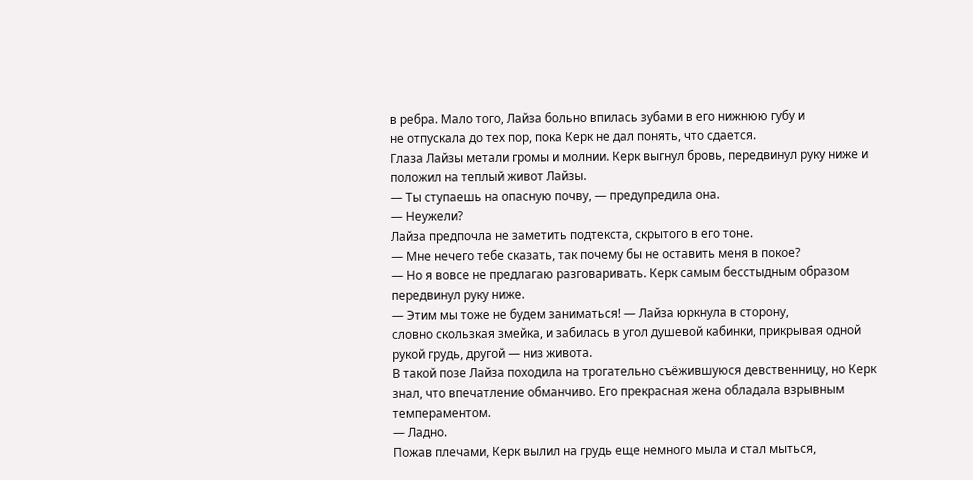в ребра. Мало того, Лайза больно впилась зубами в его нижнюю губу и
не отпускала до тех пор, пока Керк не дал понять, что сдается.
Глаза Лайзы метали громы и молнии. Керк выгнул бровь, передвинул руку ниже и
положил на теплый живот Лайзы.
— Ты ступаешь на опасную почву, — предупредила она.
— Неужели?
Лайза предпочла не заметить подтекста, скрытого в его тоне.
— Мне нечего тебе сказать, так почему бы не оставить меня в покое?
— Но я вовсе не предлагаю разговаривать. Керк самым бесстыдным образом
передвинул руку ниже.
— Этим мы тоже не будем заниматься! — Лайза юркнула в сторону,
словно скользкая змейка, и забилась в угол душевой кабинки, прикрывая одной
рукой грудь, другой — низ живота.
В такой позе Лайза походила на трогательно съёжившуюся девственницу, но Керк
знал, что впечатление обманчиво. Его прекрасная жена обладала взрывным
темпераментом.
— Ладно.
Пожав плечами, Керк вылил на грудь еще немного мыла и стал мыться,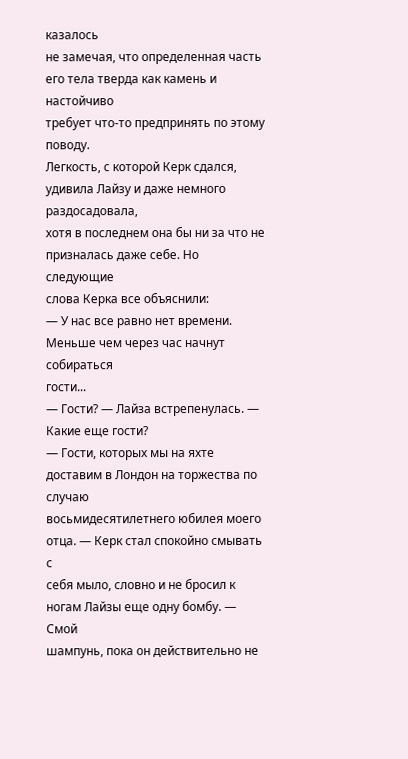казалось
не замечая, что определенная часть его тела тверда как камень и настойчиво
требует что-то предпринять по этому поводу.
Легкость, с которой Керк сдался, удивила Лайзу и даже немного раздосадовала,
хотя в последнем она бы ни за что не призналась даже себе. Но следующие
слова Керка все объяснили:
— У нас все равно нет времени. Меньше чем через час начнут собираться
гости...
— Гости? — Лайза встрепенулась. — Какие еще гости?
— Гости, которых мы на яхте доставим в Лондон на торжества по случаю
восьмидесятилетнего юбилея моего отца. — Керк стал спокойно смывать с
себя мыло, словно и не бросил к ногам Лайзы еще одну бомбу. — Смой
шампунь, пока он действительно не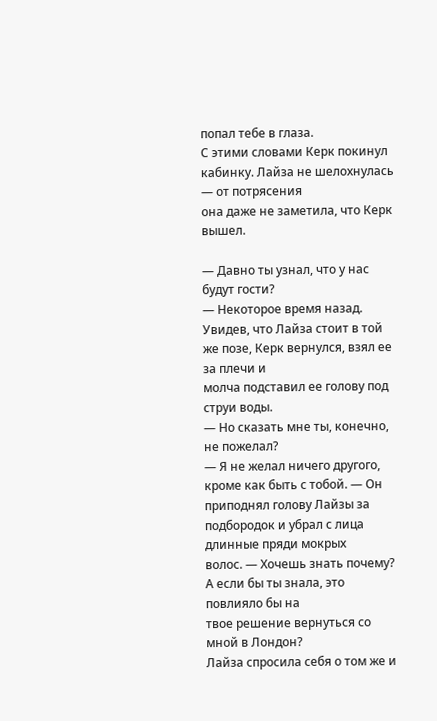попал тебе в глаза.
С этими словами Керк покинул кабинку. Лайза не шелохнулась — от потрясения
она даже не заметила, что Керк вышел.

— Давно ты узнал, что у нас будут гости?
— Некоторое время назад.
Увидев, что Лайза стоит в той же позе, Керк вернулся, взял ее за плечи и
молча подставил ее голову под струи воды.
— Но сказать мне ты, конечно, не пожелал?
— Я не желал ничего другого, кроме как быть с тобой. — Он
приподнял голову Лайзы за подбородок и убрал с лица длинные пряди мокрых
волос. — Хочешь знать почему? А если бы ты знала, это повлияло бы на
твое решение вернуться со мной в Лондон?
Лайза спросила себя о том же и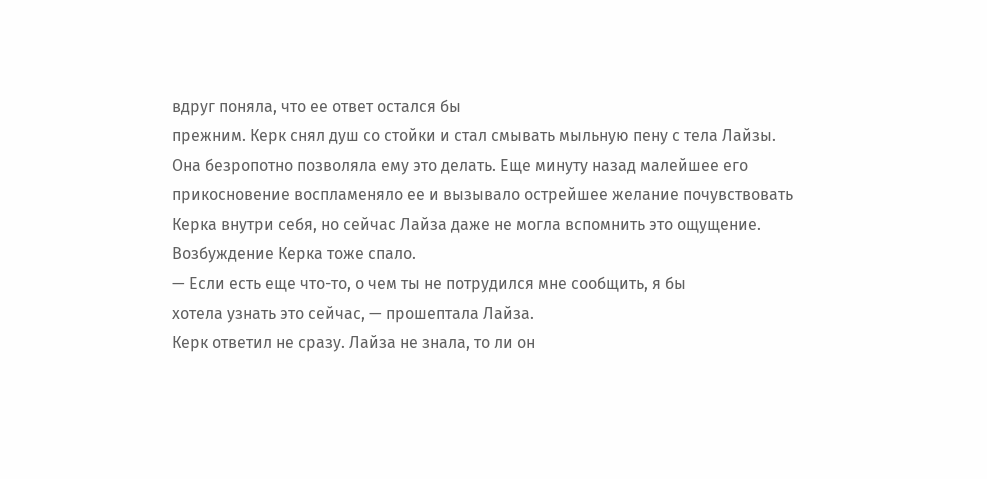вдруг поняла, что ее ответ остался бы
прежним. Керк снял душ со стойки и стал смывать мыльную пену с тела Лайзы.
Она безропотно позволяла ему это делать. Еще минуту назад малейшее его
прикосновение воспламеняло ее и вызывало острейшее желание почувствовать
Керка внутри себя, но сейчас Лайза даже не могла вспомнить это ощущение.
Возбуждение Керка тоже спало.
— Если есть еще что-то, о чем ты не потрудился мне сообщить, я бы
хотела узнать это сейчас, — прошептала Лайза.
Керк ответил не сразу. Лайза не знала, то ли он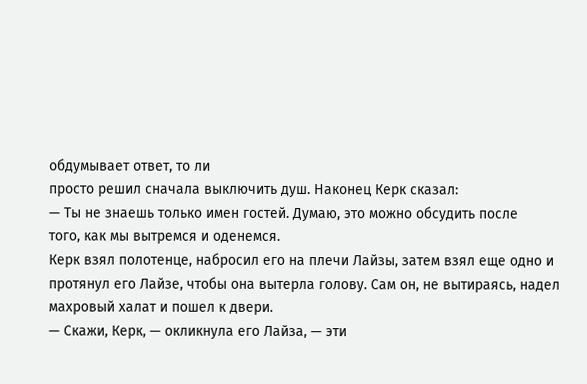обдумывает ответ, то ли
просто решил сначала выключить душ. Наконец Керк сказал:
— Ты не знаешь только имен гостей. Думаю, это можно обсудить после
того, как мы вытремся и оденемся.
Керк взял полотенце, набросил его на плечи Лайзы, затем взял еще одно и
протянул его Лайзе, чтобы она вытерла голову. Сам он, не вытираясь, надел
махровый халат и пошел к двери.
— Скажи, Керк, — окликнула его Лайза, — эти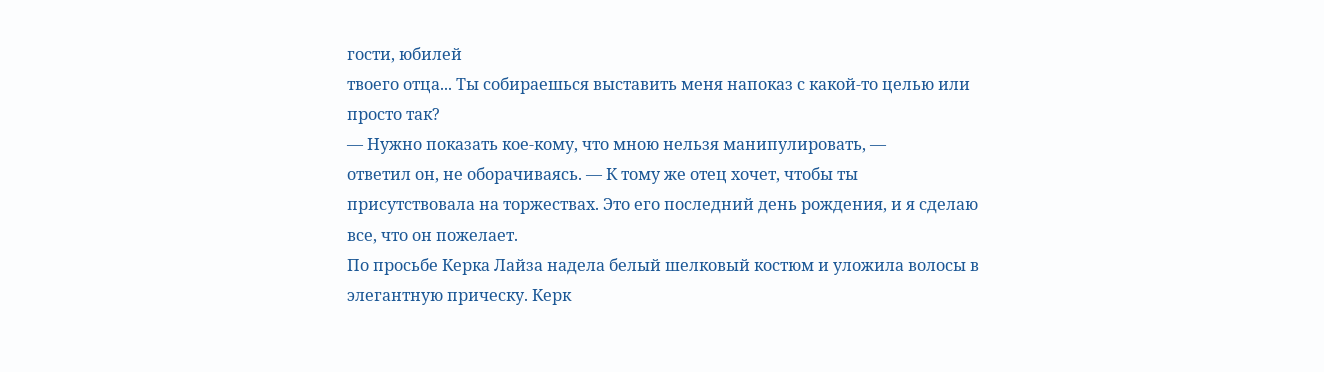гости, юбилей
твоего отца... Ты собираешься выставить меня напоказ с какой-то целью или
просто так?
— Нужно показать кое-кому, что мною нельзя манипулировать, —
ответил он, не оборачиваясь. — К тому же отец хочет, чтобы ты
присутствовала на торжествах. Это его последний день рождения, и я сделаю
все, что он пожелает.
По просьбе Керка Лайза надела белый шелковый костюм и уложила волосы в
элегантную прическу. Керк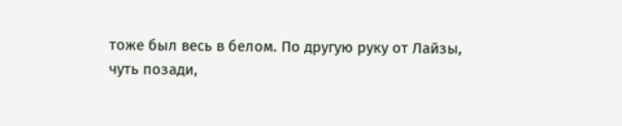тоже был весь в белом. По другую руку от Лайзы,
чуть позади,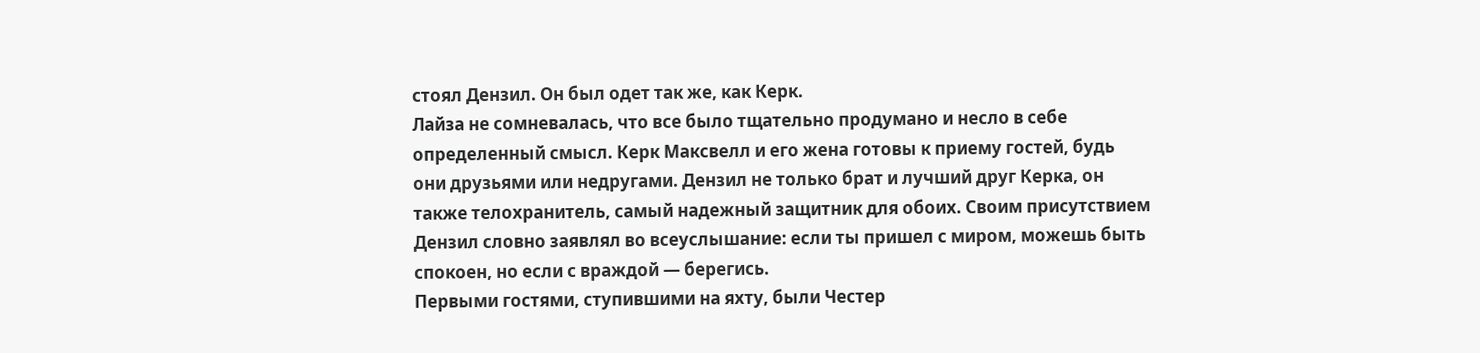стоял Дензил. Он был одет так же, как Керк.
Лайза не сомневалась, что все было тщательно продумано и несло в себе
определенный смысл. Керк Максвелл и его жена готовы к приему гостей, будь
они друзьями или недругами. Дензил не только брат и лучший друг Керка, он
также телохранитель, самый надежный защитник для обоих. Своим присутствием
Дензил словно заявлял во всеуслышание: если ты пришел с миром, можешь быть
спокоен, но если с враждой — берегись.
Первыми гостями, ступившими на яхту, были Честер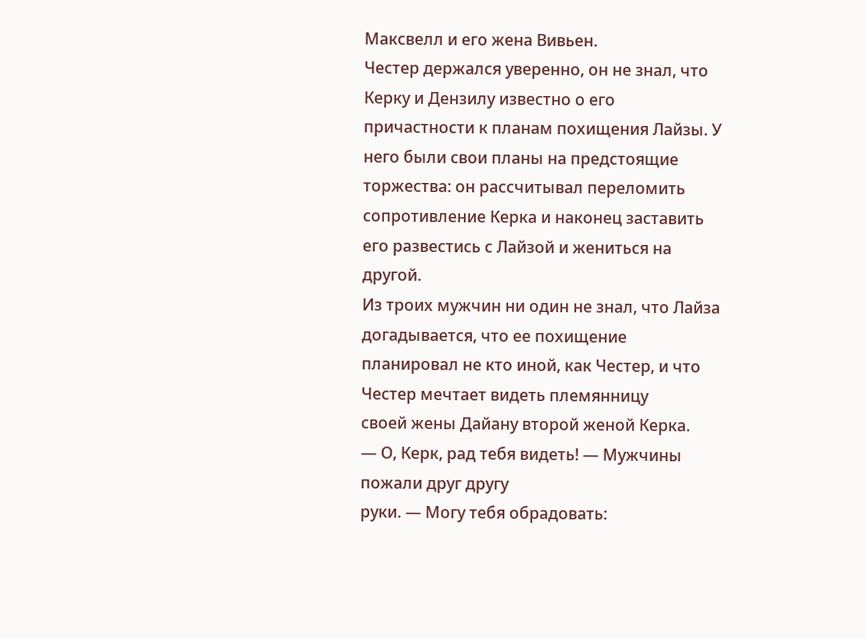Максвелл и его жена Вивьен.
Честер держался уверенно, он не знал, что Керку и Дензилу известно о его
причастности к планам похищения Лайзы. У него были свои планы на предстоящие
торжества: он рассчитывал переломить сопротивление Керка и наконец заставить
его развестись с Лайзой и жениться на другой.
Из троих мужчин ни один не знал, что Лайза догадывается, что ее похищение
планировал не кто иной, как Честер, и что Честер мечтает видеть племянницу
своей жены Дайану второй женой Керка.
— О, Керк, рад тебя видеть! — Мужчины пожали друг другу
руки. — Могу тебя обрадовать: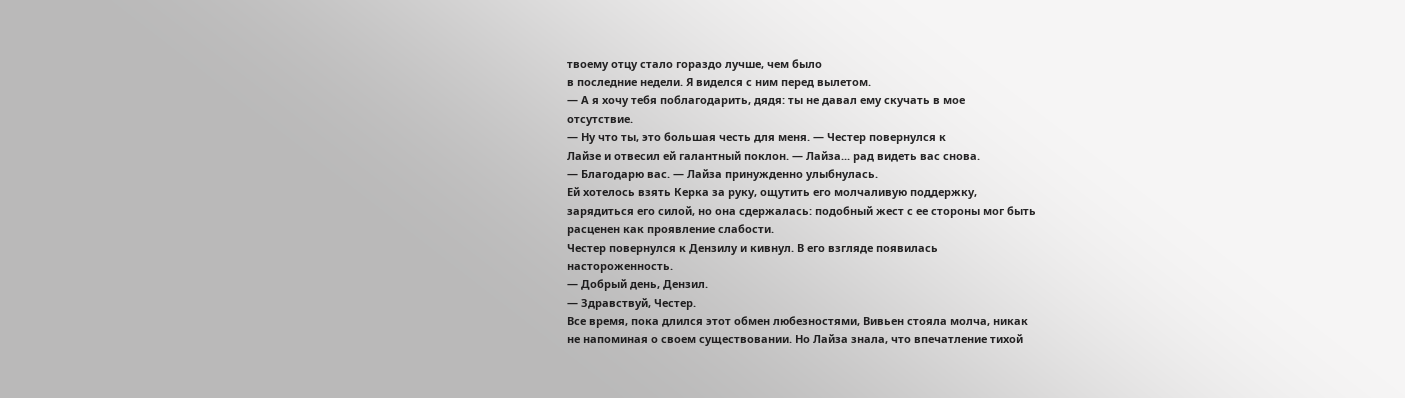твоему отцу стало гораздо лучше, чем было
в последние недели. Я виделся с ним перед вылетом.
— А я хочу тебя поблагодарить, дядя: ты не давал ему скучать в мое
отсутствие.
— Ну что ты, это большая честь для меня. — Честер повернулся к
Лайзе и отвесил ей галантный поклон. — Лайза... рад видеть вас снова.
— Благодарю вас. — Лайза принужденно улыбнулась.
Ей хотелось взять Керка за руку, ощутить его молчаливую поддержку,
зарядиться его силой, но она сдержалась: подобный жест с ее стороны мог быть
расценен как проявление слабости.
Честер повернулся к Дензилу и кивнул. В его взгляде появилась
настороженность.
— Добрый день, Дензил.
— Здравствуй, Честер.
Все время, пока длился этот обмен любезностями, Вивьен стояла молча, никак
не напоминая о своем существовании. Но Лайза знала, что впечатление тихой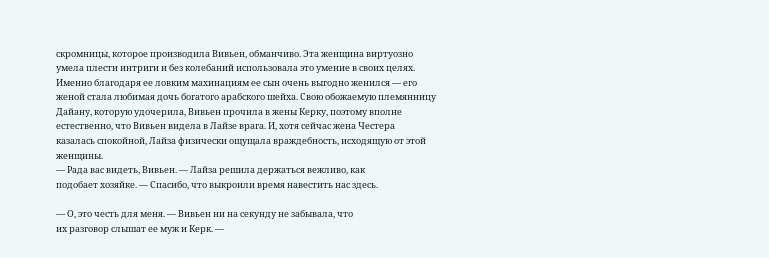скромницы, которое производила Вивьен, обманчиво. Эта женщина виртуозно
умела плести интриги и без колебаний использовала это умение в своих целях.
Именно благодаря ее ловким махинациям ее сын очень выгодно женился — его
женой стала любимая дочь богатого арабского шейха. Свою обожаемую племянницу
Дайану, которую удочерила, Вивьен прочила в жены Керку, поэтому вполне
естественно, что Вивьен видела в Лайзе врага. И, хотя сейчас жена Честера
казалась спокойной, Лайза физически ощущала враждебность, исходящую от этой
женщины.
— Рада вас видеть, Вивьен. — Лайза решила держаться вежливо, как
подобает хозяйке. — Спасибо, что выкроили время навестить нас здесь.

— О, это честь для меня. — Вивьен ни на секунду не забывала, что
их разговор слышат ее муж и Керк. —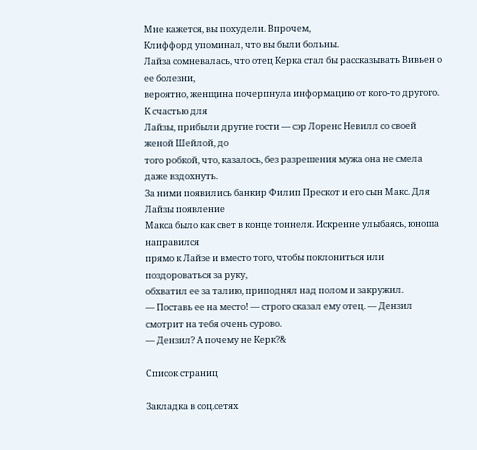Мне кажется, вы похудели. Впрочем,
Клиффорд упоминал, что вы были больны.
Лайза сомневалась, что отец Керка стал бы рассказывать Вивьен о ее болезни,
вероятно, женщина почерпнула информацию от кого-то другого. К счастью для
Лайзы, прибыли другие гости — сэр Лоренс Невилл со своей женой Шейлой, до
того робкой, что, казалось, без разрешения мужа она не смела даже вздохнуть.
За ними появились банкир Филип Прескот и его сын Макс. Для Лайзы появление
Макса было как свет в конце тоннеля. Искренне улыбаясь, юноша направился
прямо к Лайзе и вместо того, чтобы поклониться или поздороваться за руку,
обхватил ее за талию, приподнял над полом и закружил.
— Поставь ее на место! — строго сказал ему отец. — Дензил
смотрит на тебя очень сурово.
— Дензил? А почему не Керк?&

Список страниц

Закладка в соц.сетях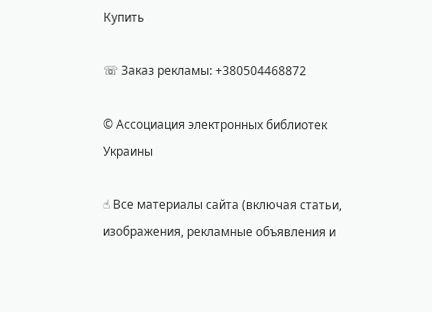Купить

☏ Заказ рекламы: +380504468872

© Ассоциация электронных библиотек Украины

☝ Все материалы сайта (включая статьи, изображения, рекламные объявления и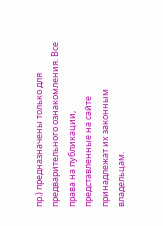пр.) предназначены только для предварительного ознакомления. Все права на публикации, представленные на сайте принадлежат их законным владельцам.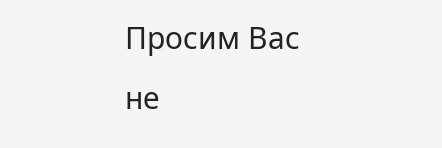Просим Вас не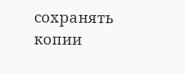сохранять копии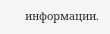информации.